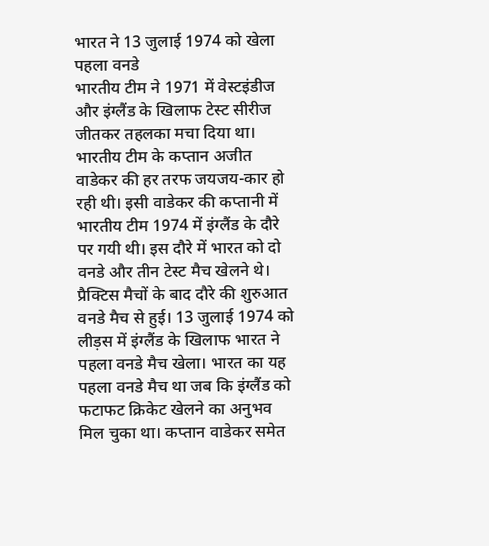भारत ने 13 जुलाई 1974 को खेला पहला वनडे
भारतीय टीम ने 1971 में वेस्टइंडीज और इंग्लैंड के खिलाफ टेस्ट सीरीज जीतकर तहलका मचा दिया था। भारतीय टीम के कप्तान अजीत वाडेकर की हर तरफ जयजय-कार हो रही थी। इसी वाडेकर की कप्तानी में भारतीय टीम 1974 में इंग्लैंड के दौरे पर गयी थी। इस दौरे में भारत को दो वनडे और तीन टेस्ट मैच खेलने थे। प्रैक्टिस मैचों के बाद दौरे की शुरुआत वनडे मैच से हुई। 13 जुलाई 1974 को लीड़स में इंग्लैंड के खिलाफ भारत ने पहला वनडे मैच खेला। भारत का यह पहला वनडे मैच था जब कि इंग्लैंड को फटाफट क्रिकेट खेलने का अनुभव मिल चुका था। कप्तान वाडेकर समेत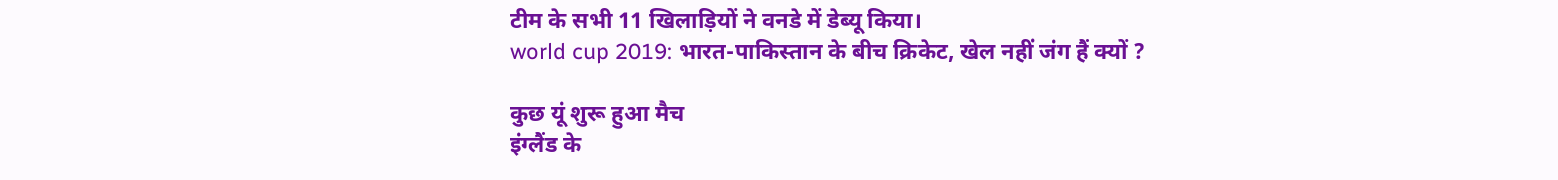टीम के सभी 11 खिलाड़ियों ने वनडे में डेब्यू किया।
world cup 2019: भारत-पाकिस्तान के बीच क्रिकेट, खेल नहीं जंग हैं क्यों ?

कुछ यूं शुरू हुआ मैच
इंग्लैंड के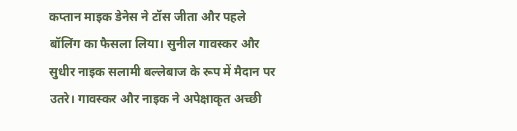कप्तान माइक डेनेस ने टॉस जीता और पहले बॉलिंग का फैसला लिया। सुनील गावस्कर और सुधीर नाइक सलामी बल्लेबाज के रूप में मैदान पर उतरे। गावस्कर और नाइक ने अपेक्षाकृत अच्छी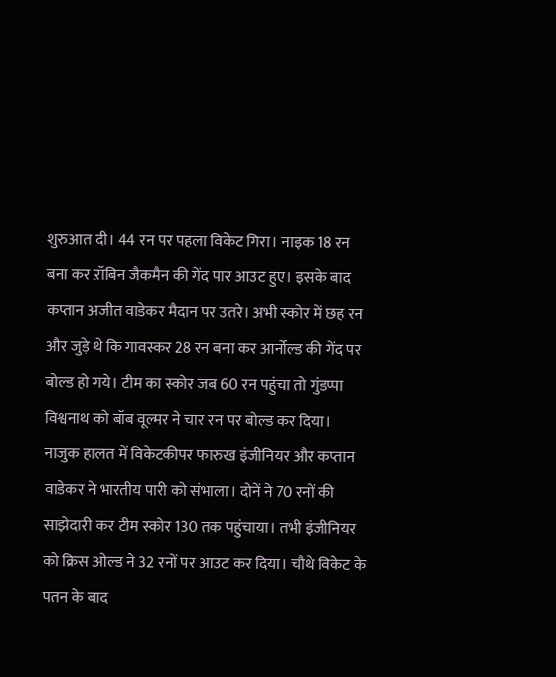शुरुआत दी। 44 रन पर पहला विकेट गिरा। नाइक 18 रन बना कर ऱॉबिन जैकमैन की गेंद पार आउट हुए। इसके बाद कप्तान अजीत वाडेकर मैदान पर उतरे। अभी स्कोर में छह रन और जुड़े थे कि गावस्कर 28 रन बना कर आर्नोल्ड की गेंद पर बोल्ड हो गये। टीम का स्कोर जब 60 रन पहुंचा तो गुंडप्पा विश्वनाथ को बॉब वूल्मर ने चार रन पर बोल्ड कर दिया। नाजुक हालत में विकेटकीपर फारुख इंजीनियर और कप्तान वाडेकर ने भारतीय पारी को संभाला। दोनें ने 70 रनों की साझेदारी कर टीम स्कोर 130 तक पहुंचाया। तभी इंजीनियर को क्रिस ओल्ड ने 32 रनों पर आउट कर दिया। चौथे विकेट के पतन के बाद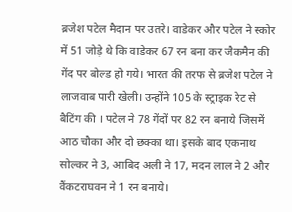ब्रजेश पटेल मैदान पर उतरे। वाडेकर और पटेल ने स्कोर में 51 जोड़े थे कि वाडेकर 67 रन बना कर जैकमैन की गेंद पर बोल्ड हो गये। भारत की तरफ से ब्रजेश पटेल ने लाजवाब पारी खेली। उन्होंने 105 के स्ट्राइक रेट से बैटिंग की । पटेल ने 78 गेंदों पर 82 रन बनाये जिसमें आठ चौका और दो छक्का था। इसके बाद एकनाथ सोल्कर ने 3, आबिद अली ने 17, मदन लाल ने 2 और वैंकटराघवन ने 1 रन बनाये।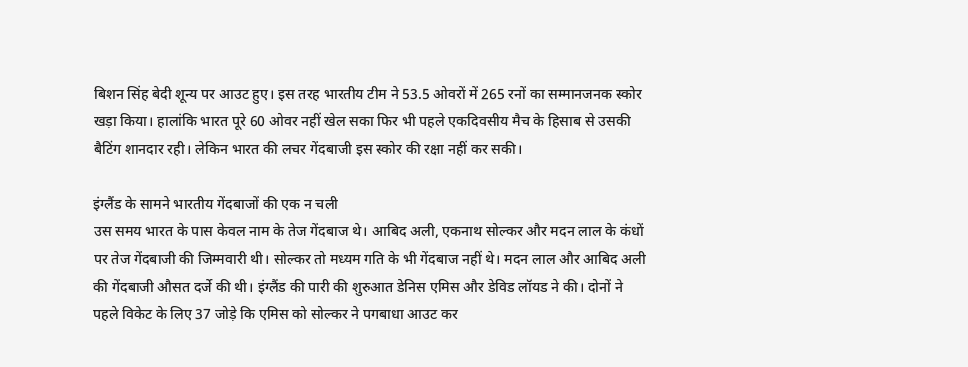बिशन सिंह बेदी शून्य पर आउट हुए। इस तरह भारतीय टीम ने 53.5 ओवरों में 265 रनों का सम्मानजनक स्कोर खड़ा किया। हालांकि भारत पूरे 60 ओवर नहीं खेल सका फिर भी पहले एकदिवसीय मैच के हिसाब से उसकी बैटिंग शानदार रही। लेकिन भारत की लचर गेंदबाजी इस स्कोर की रक्षा नहीं कर सकी।

इंग्लैंड के सामने भारतीय गेंदबाजों की एक न चली
उस समय भारत के पास केवल नाम के तेज गेंदबाज थे। आबिद अली, एकनाथ सोल्कर और मदन लाल के कंधों पर तेज गेंदबाजी की जिम्मवारी थी। सोल्कर तो मध्यम गति के भी गेंदबाज नहीं थे। मदन लाल और आबिद अली की गेंदबाजी औसत दर्जे की थी। इंग्लैंड की पारी की शुरुआत डेनिस एमिस और डेविड लॉयड ने की। दोनों ने पहले विकेट के लिए 37 जोड़े कि एमिस को सोल्कर ने पगबाधा आउट कर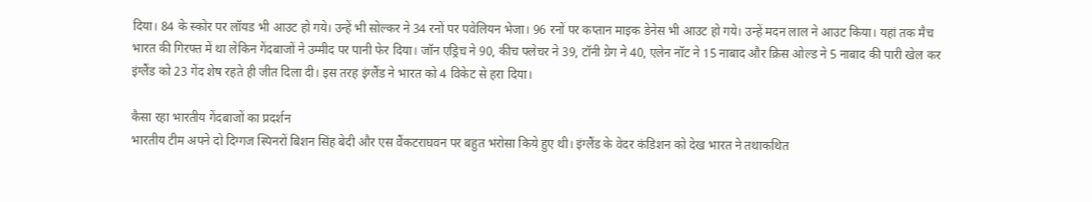दिया। 84 के स्कोर पर लॉयड भी आउट हो गये। उन्हें भी सोल्कर ने 34 रनों पर पवेलियन भेजा। 96 रनों पर कप्तान माइक डेनेस भी आउट हो गये। उन्हें मदन लाल ने आउट किया। यहां तक मैच भारत की गिरफ्त में था लेकिन गेंदबाजों ने उम्मीद पर पानी फेर दिया। जॉन एड्रिच ने 90, कीच फ्लेचर ने 39, टॉनी ग्रेग ने 40, एलेन नॉट ने 15 नाबाद और क्रिस ओल्ड ने 5 नाबाद की पारी खेल कर इंग्लैंड को 23 गेंद शेष रहते ही जीत दिला दी। इस तरह इंग्लैंड ने भारत को 4 विकेट से हरा दिया।

कैसा रहा भारतीय गेंदबाजों का प्रदर्शन
भारतीय टीम अपने दो दिग्गज स्पिनरों बिशन सिंह बेदी और एस वैंकटराघवन पर बहुत भरोसा किये हुए थी। इंग्लैंड के वेदर कंडिशन को देख भारत ने तथाकथित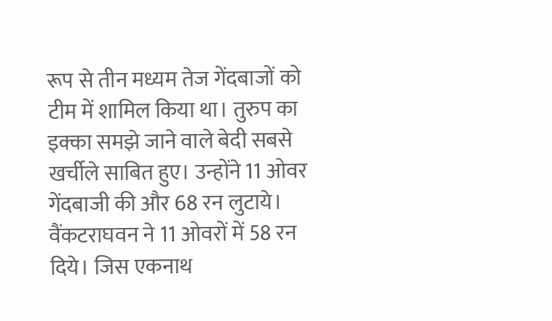रूप से तीन मध्यम तेज गेंदबाजों को टीम में शामिल किया था। तुरुप का इक्का समझे जाने वाले बेदी सबसे खर्चीले साबित हुए। उन्होंने 11 ओवर गेंदबाजी की और 68 रन लुटाये। वैंकटराघवन ने 11 ओवरों में 58 रन दिये। जिस एकनाथ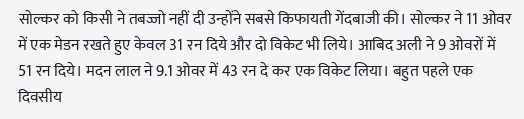सोल्कर को किसी ने तबज्जो नहीं दी उन्होंने सबसे किफायती गेंदबाजी की। सोल्कर ने 11 ओवर में एक मेडन रखते हुए केवल 31 रन दिये और दो विकेट भी लिये। आबिद अली ने 9 ओवरों में 51 रन दिये। मदन लाल ने 9.1 ओवर में 43 रन दे कर एक विकेट लिया। बहुत पहले एक दिवसीय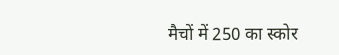मैचों में 250 का स्कोर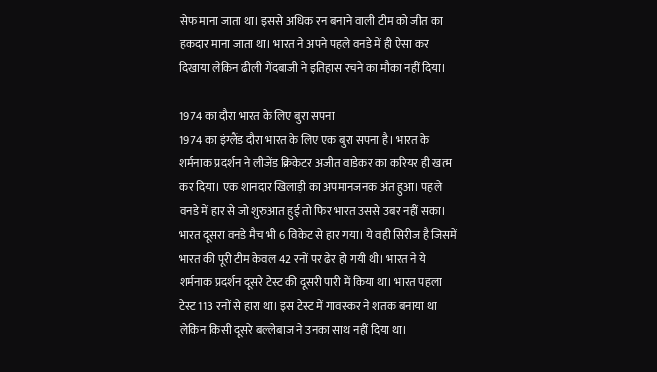सेफ माना जाता था। इससे अधिक रन बनाने वाली टीम को जीत का हकदार माना जाता था। भारत ने अपने पहले वनडे में ही ऐसा कर दिखाया लेकिन ढीली गेंदबाजी ने इतिहास रचने का मौका नहीं दिया।

1974 का दौरा भारत के लिए बुरा सपना
1974 का इंग्लैंड दौरा भारत के लिए एक बुरा सपना है। भारत के शर्मनाक प्रदर्शन ने लीजेंड क्रिकेटर अजीत वाडेकर का करियर ही खत्म कर दिया। एक शानदार खिलाड़ी का अपमानजनक अंत हुआ। पहले वनडे में हार से जो शुरुआत हुई तो फिर भारत उससे उबर नहीं सका। भारत दूसरा वनडे मैच भी 6 विकेट से हार गया। ये वही सिरीज है जिसमें भारत की पूरी टीम केवल 42 रनों पर ढेर हो गयी थी। भारत ने ये शर्मनाक प्रदर्शन दूसरे टेस्ट की दूसरी पारी में किया था। भारत पहला टेस्ट 113 रनों से हारा था। इस टेस्ट में गावस्कर ने शतक बनाया था लेकिन किसी दूसरे बल्लेबाज ने उनका साथ नहीं दिया था।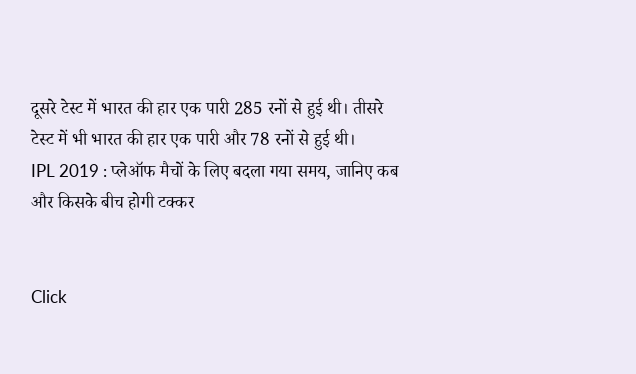दूसरे टेस्ट में भारत की हार एक पारी 285 रनों से हुई थी। तीसरे टेस्ट में भी भारत की हार एक पारी और 78 रनों से हुई थी।
IPL 2019 : प्लेऑफ मैचों के लिए बदला गया समय, जानिए कब और किसके बीच होगी टक्कर


Click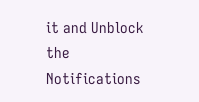it and Unblock the Notifications